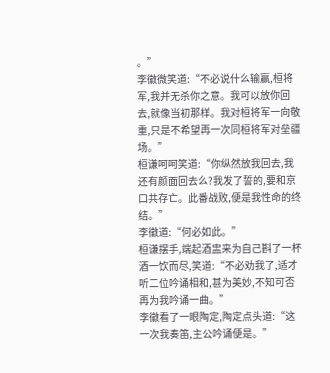。”
李徽微笑道:“不必说什么输赢,桓将军,我并无杀你之意。我可以放你回去,就像当初那样。我对桓将军一向敬重,只是不希望再一次同桓将军对垒疆场。”
桓谦呵呵笑道:“你纵然放我回去,我还有颜面回去么?我发了誓的,要和京口共存亡。此番战败,便是我性命的终结。”
李徽道:“何必如此。”
桓谦摆手,端起酒盅来为自己斟了一杯酒一饮而尽,笑道:“不必劝我了,适才听二位吟诵相和,甚为美妙,不知可否再为我吟诵一曲。”
李徽看了一眼陶定,陶定点头道:“这一次我奏笛,主公吟诵便是。”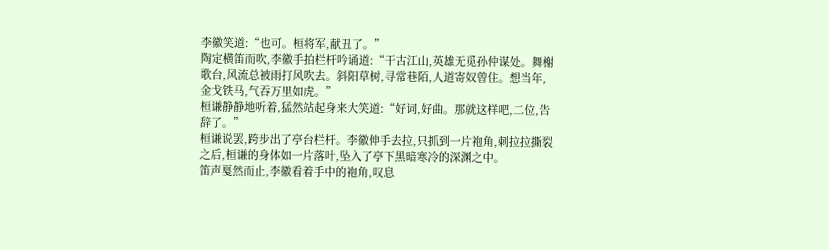李徽笑道:“也可。桓将军,献丑了。”
陶定横笛而吹,李徽手拍栏杆吟诵道:“干古江山,英雄无觅孙仲谋处。舞榭歌台,风流总被雨打风吹去。斜阳草树,寻常巷陌,人道寄奴曾住。想当年,金戈铁马,气吞万里如虎。”
桓谦静静地听着,猛然站起身来大笑道:“好词,好曲。那就这样吧,二位,告辞了。”
桓谦说罢,跨步出了亭台栏杆。李徽伸手去拉,只抓到一片袍角,刺拉拉撕裂之后,桓谦的身体如一片落叶,坠入了亭下黑暗寒冷的深渊之中。
笛声戛然而止,李徽看着手中的袍角,叹息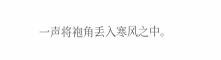一声将袍角丢入寒风之中。